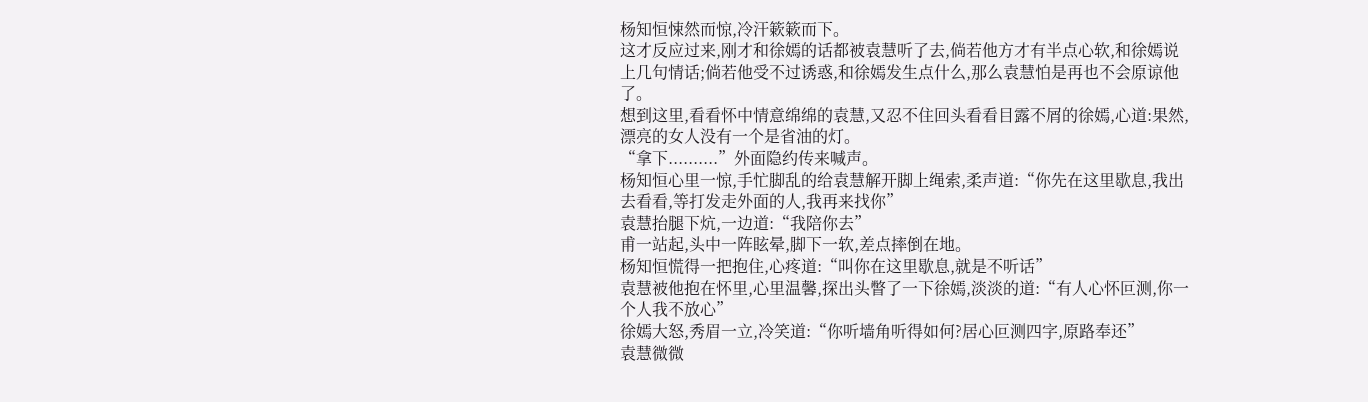杨知恒悚然而惊,冷汗簌簌而下。
这才反应过来,刚才和徐嫣的话都被袁慧听了去,倘若他方才有半点心软,和徐嫣说上几句情话;倘若他受不过诱惑,和徐嫣发生点什么,那么袁慧怕是再也不会原谅他了。
想到这里,看看怀中情意绵绵的袁慧,又忍不住回头看看目露不屑的徐嫣,心道:果然,漂亮的女人没有一个是省油的灯。
“拿下..........”外面隐约传来喊声。
杨知恒心里一惊,手忙脚乱的给袁慧解开脚上绳索,柔声道:“你先在这里歇息,我出去看看,等打发走外面的人,我再来找你”
袁慧抬腿下炕,一边道:“我陪你去”
甫一站起,头中一阵眩晕,脚下一软,差点摔倒在地。
杨知恒慌得一把抱住,心疼道:“叫你在这里歇息,就是不听话”
袁慧被他抱在怀里,心里温馨,探出头瞥了一下徐嫣,淡淡的道:“有人心怀叵测,你一个人我不放心”
徐嫣大怒,秀眉一立,冷笑道:“你听墙角听得如何?居心叵测四字,原路奉还”
袁慧微微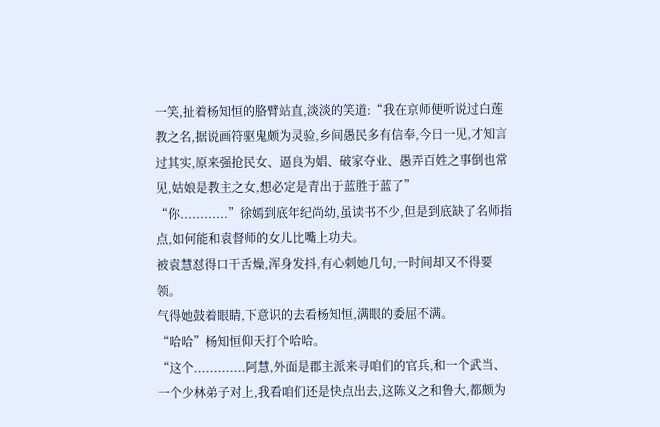一笑,扯着杨知恒的胳臂站直,淡淡的笑道:“我在京师便听说过白莲教之名,据说画符驱鬼颇为灵验,乡间愚民多有信奉,今日一见,才知言过其实,原来强抢民女、逼良为娼、破家夺业、愚弄百姓之事倒也常见,姑娘是教主之女,想必定是青出于蓝胜于蓝了”
“你............”徐嫣到底年纪尚幼,虽读书不少,但是到底缺了名师指点,如何能和袁督师的女儿比嘴上功夫。
被袁慧怼得口干舌燥,浑身发抖,有心刺她几句,一时间却又不得要领。
气得她鼓着眼睛,下意识的去看杨知恒,满眼的委屈不满。
“哈哈”杨知恒仰天打个哈哈。
“这个.............阿慧,外面是郡主派来寻咱们的官兵,和一个武当、一个少林弟子对上,我看咱们还是快点出去,这陈义之和鲁大,都颇为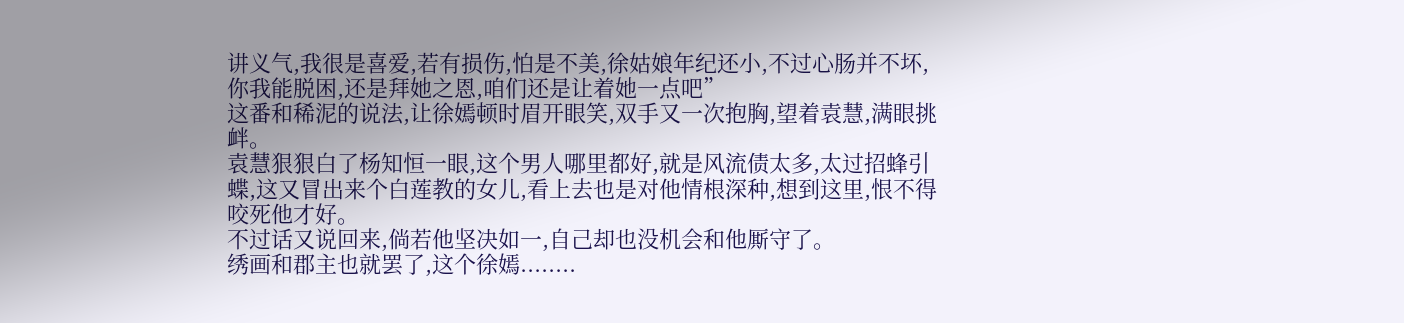讲义气,我很是喜爱,若有损伤,怕是不美,徐姑娘年纪还小,不过心肠并不坏,你我能脱困,还是拜她之恩,咱们还是让着她一点吧”
这番和稀泥的说法,让徐嫣顿时眉开眼笑,双手又一次抱胸,望着袁慧,满眼挑衅。
袁慧狠狠白了杨知恒一眼,这个男人哪里都好,就是风流债太多,太过招蜂引蝶,这又冒出来个白莲教的女儿,看上去也是对他情根深种,想到这里,恨不得咬死他才好。
不过话又说回来,倘若他坚决如一,自己却也没机会和他厮守了。
绣画和郡主也就罢了,这个徐嫣........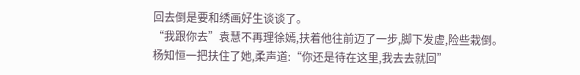回去倒是要和绣画好生谈谈了。
“我跟你去”袁慧不再理徐嫣,扶着他往前迈了一步,脚下发虚,险些栽倒。
杨知恒一把扶住了她,柔声道:“你还是待在这里,我去去就回”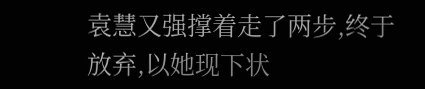袁慧又强撑着走了两步,终于放弃,以她现下状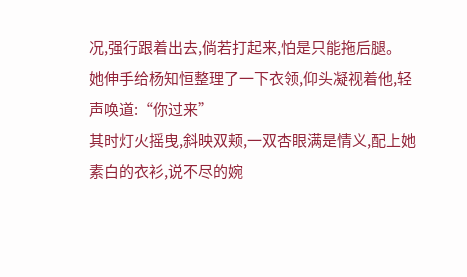况,强行跟着出去,倘若打起来,怕是只能拖后腿。
她伸手给杨知恒整理了一下衣领,仰头凝视着他,轻声唤道:“你过来”
其时灯火摇曳,斜映双颊,一双杏眼满是情义,配上她素白的衣衫,说不尽的婉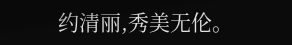约清丽,秀美无伦。